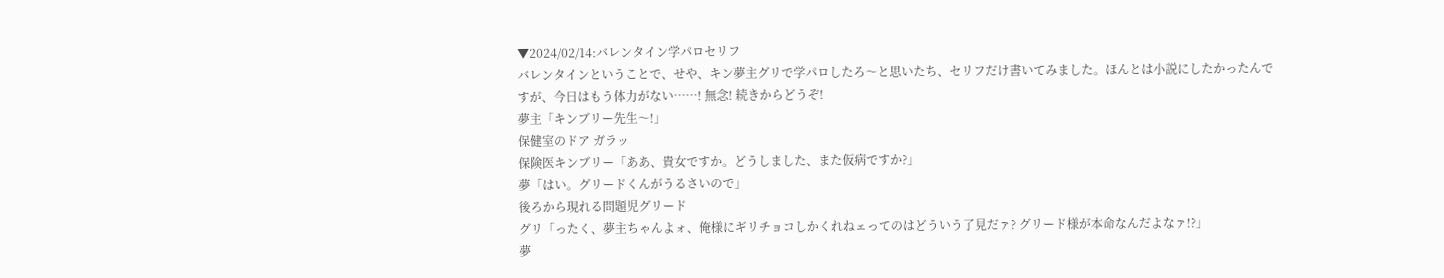▼2024/02/14:バレンタイン学パロセリフ
バレンタインということで、せや、キン夢主グリで学パロしたろ〜と思いたち、セリフだけ書いてみました。ほんとは小説にしたかったんですが、今日はもう体力がない……! 無念! 続きからどうぞ!
夢主「キンブリー先生〜!」
保健室のドア ガラッ
保険医キンブリー「ああ、貴女ですか。どうしました、また仮病ですか?」
夢「はい。グリードくんがうるさいので」
後ろから現れる問題児グリード
グリ「ったく、夢主ちゃんよォ、俺様にギリチョコしかくれねェってのはどういう了見だァ? グリード様が本命なんだよなァ!?」
夢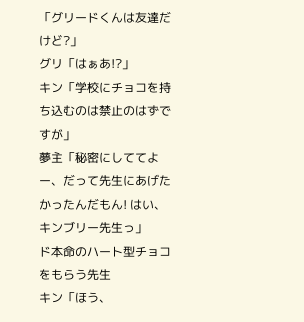「グリードくんは友達だけど?」
グリ「はぁあ!?」
キン「学校にチョコを持ち込むのは禁止のはずですが」
夢主「秘密にしててよー、だって先生にあげたかったんだもん! はい、キンブリー先生っ」
ド本命のハート型チョコをもらう先生
キン「ほう、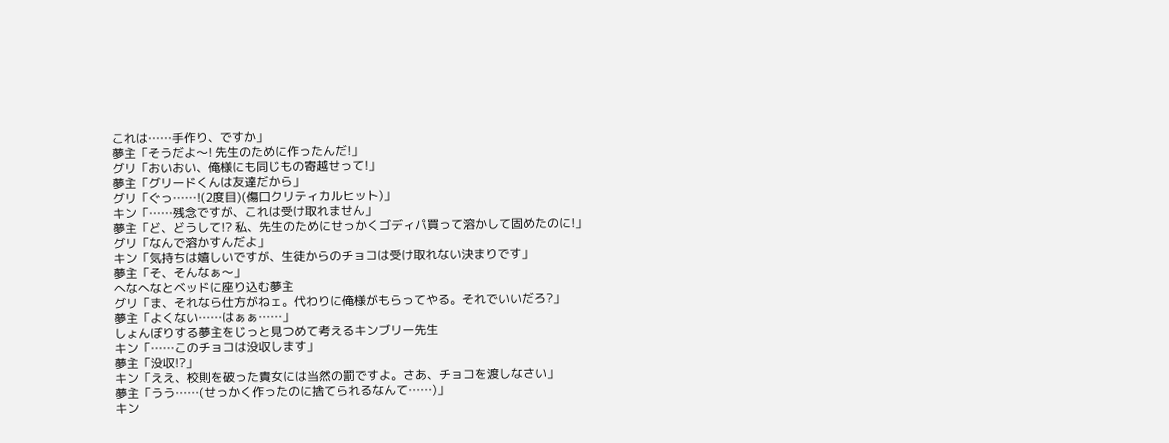これは……手作り、ですか」
夢主「そうだよ〜! 先生のために作ったんだ!」
グリ「おいおい、俺様にも同じもの寄越せって!」
夢主「グリードくんは友達だから」
グリ「ぐっ……!(2度目)(傷口クリティカルヒット)」
キン「……残念ですが、これは受け取れません」
夢主「ど、どうして!? 私、先生のためにせっかくゴディパ買って溶かして固めたのに!」
グリ「なんで溶かすんだよ」
キン「気持ちは嬉しいですが、生徒からのチョコは受け取れない決まりです」
夢主「そ、そんなぁ〜」
へなへなとベッドに座り込む夢主
グリ「ま、それなら仕方がねェ。代わりに俺様がもらってやる。それでいいだろ?」
夢主「よくない……はぁぁ……」
しょんぼりする夢主をじっと見つめて考えるキンブリー先生
キン「……このチョコは没収します」
夢主「没収!?」
キン「ええ、校則を破った貴女には当然の罰ですよ。さあ、チョコを渡しなさい」
夢主「うう……(せっかく作ったのに捨てられるなんて……)」
キン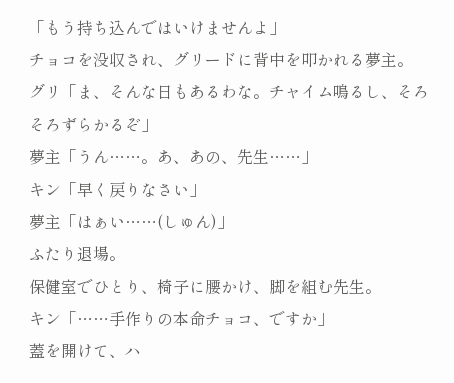「もう持ち込んではいけませんよ」
チョコを没収され、グリードに背中を叩かれる夢主。
グリ「ま、そんな日もあるわな。チャイム鳴るし、そろそろずらかるぞ」
夢主「うん……。あ、あの、先生……」
キン「早く戻りなさい」
夢主「はぁい……(しゅん)」
ふたり退場。
保健室でひとり、椅子に腰かけ、脚を組む先生。
キン「……手作りの本命チョコ、ですか」
蓋を開けて、ハ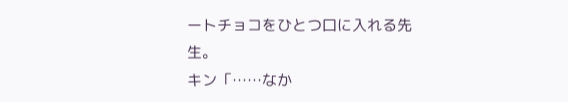ートチョコをひとつ口に入れる先生。
キン「……なか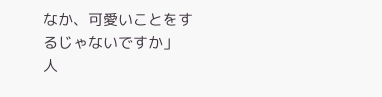なか、可愛いことをするじゃないですか」
人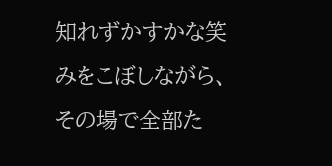知れずかすかな笑みをこぼしながら、その場で全部た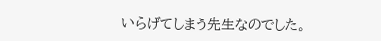いらげてしまう先生なのでした。